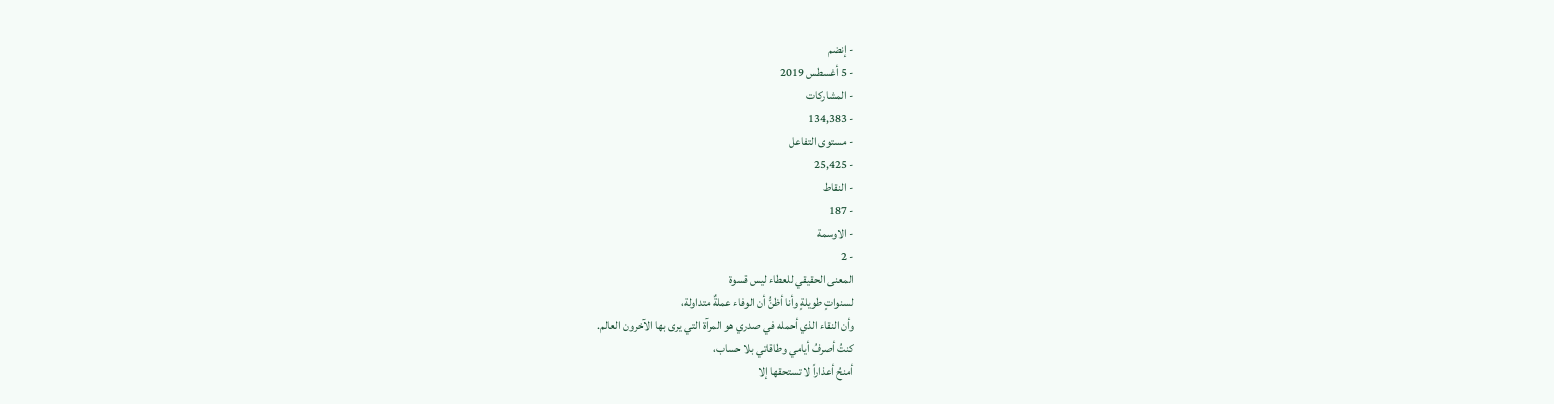- إنضم
- 5 أغسطس 2019
- المشاركات
- 134,383
- مستوى التفاعل
- 25,425
- النقاط
- 187
- الاوسمة
- 2
المعنى الحقيقي للعطاء ليس قسوة
لسنواتٍ طويلةٍ وأنا أظنُّ أن الوفاء عملةٌ متداولة،
وأن النقاء الذي أحمله في صدري هو المرآة التي يرى بها الآخرون العالم.
كنتُ أصرفُ أيامي وطاقاتي بلا حساب،
أمنحُ أعذاراً لا تستحقها إلا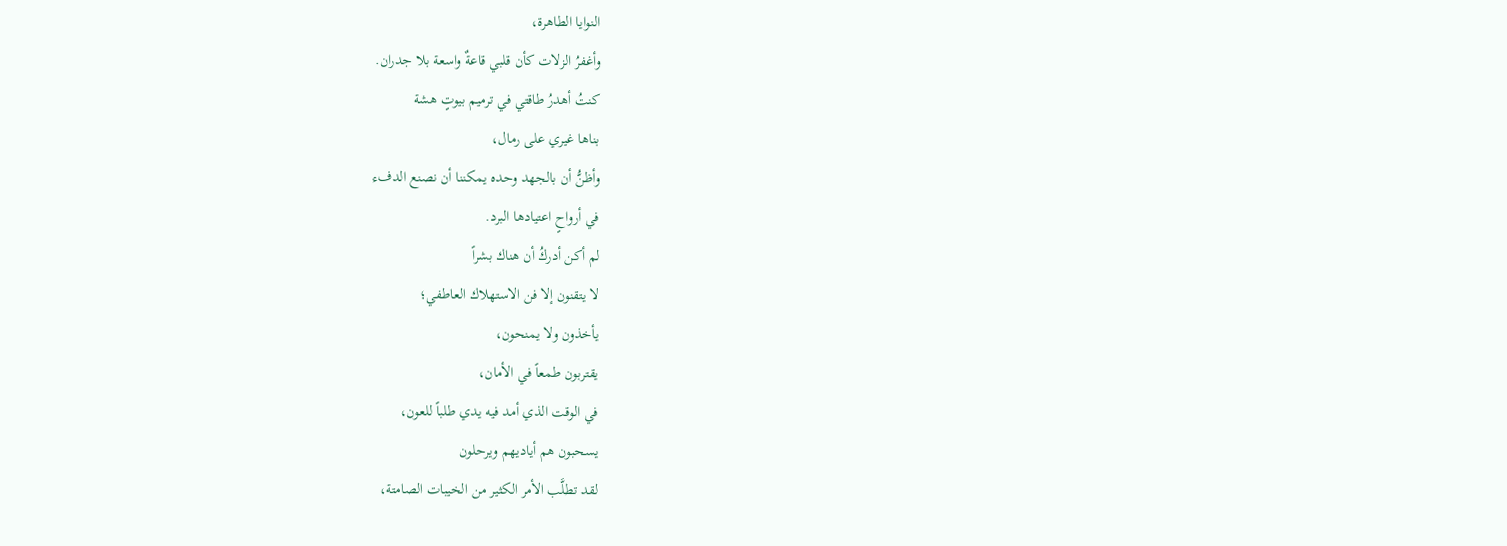النوايا الطاهرة،
وأغفرُ الزلات كأن قلبي قاعةٌ واسعة بلا جدران.
كنتُ أهدرُ طاقتي في ترميم بيوتٍ هشة
بناها غيري على رمال،
وأظنُّ أن بالجهد وحده يمكننا أن نصنع الدفء
في أرواحٍ اعتيادها البرد.
لم أكن أدركُ أن هناك بشراً
لا يتقنون إلا فن الاستهلاك العاطفي؛
يأخذون ولا يمنحون،
يقتربون طمعاً في الأمان،
في الوقت الذي أمد فيه يدي طلباً للعون،
يسحبون هم أياديهم ويرحلون
لقد تطلَّب الأمر الكثير من الخيبات الصامتة،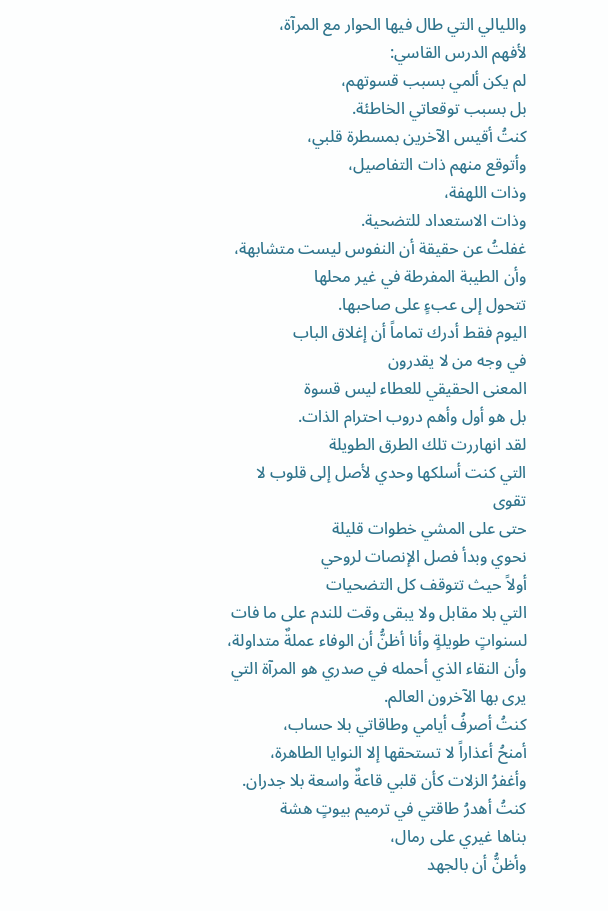والليالي التي طال فيها الحوار مع المرآة،
لأفهم الدرس القاسي:
لم يكن ألمي بسبب قسوتهم،
بل بسبب توقعاتي الخاطئة.
كنتُ أقيس الآخرين بمسطرة قلبي،
وأتوقع منهم ذات التفاصيل،
وذات اللهفة،
وذات الاستعداد للتضحية.
غفلتُ عن حقيقة أن النفوس ليست متشابهة،
وأن الطيبة المفرطة في غير محلها
تتحول إلى عبءٍ على صاحبها.
اليوم فقط أدرك تماماً أن إغلاق الباب
في وجه من لا يقدرون
المعنى الحقيقي للعطاء ليس قسوة
بل هو أول وأهم دروب احترام الذات.
لقد انهاررت تلك الطرق الطويلة
التي كنت أسلكها وحدي لأصل إلى قلوب لا تقوى
حتى على المشي خطوات قليلة
نحوي وبدأ فصل الإنصات لروحي
أولاً حيث تتوقف كل التضحيات
التي بلا مقابل ولا يبقى وقت للندم على ما فات
لسنواتٍ طويلةٍ وأنا أظنُّ أن الوفاء عملةٌ متداولة،
وأن النقاء الذي أحمله في صدري هو المرآة التي يرى بها الآخرون العالم.
كنتُ أصرفُ أيامي وطاقاتي بلا حساب،
أمنحُ أعذاراً لا تستحقها إلا النوايا الطاهرة،
وأغفرُ الزلات كأن قلبي قاعةٌ واسعة بلا جدران.
كنتُ أهدرُ طاقتي في ترميم بيوتٍ هشة
بناها غيري على رمال،
وأظنُّ أن بالجهد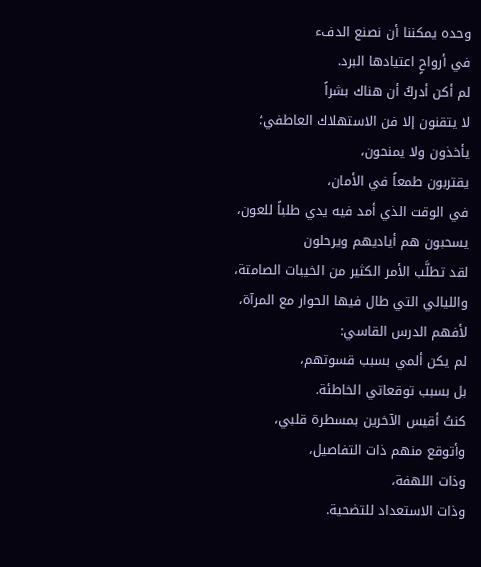وحده يمكننا أن نصنع الدفء
في أرواحٍ اعتيادها البرد.
لم أكن أدركُ أن هناك بشراً
لا يتقنون إلا فن الاستهلاك العاطفي؛
يأخذون ولا يمنحون،
يقتربون طمعاً في الأمان،
في الوقت الذي أمد فيه يدي طلباً للعون،
يسحبون هم أياديهم ويرحلون
لقد تطلَّب الأمر الكثير من الخيبات الصامتة،
والليالي التي طال فيها الحوار مع المرآة،
لأفهم الدرس القاسي:
لم يكن ألمي بسبب قسوتهم،
بل بسبب توقعاتي الخاطئة.
كنتُ أقيس الآخرين بمسطرة قلبي،
وأتوقع منهم ذات التفاصيل،
وذات اللهفة،
وذات الاستعداد للتضحية.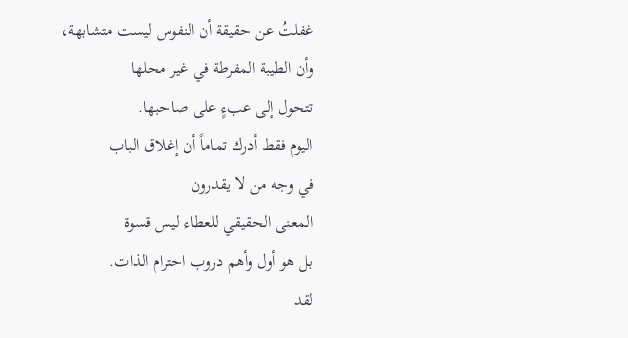غفلتُ عن حقيقة أن النفوس ليست متشابهة،
وأن الطيبة المفرطة في غير محلها
تتحول إلى عبءٍ على صاحبها.
اليوم فقط أدرك تماماً أن إغلاق الباب
في وجه من لا يقدرون
المعنى الحقيقي للعطاء ليس قسوة
بل هو أول وأهم دروب احترام الذات.
لقد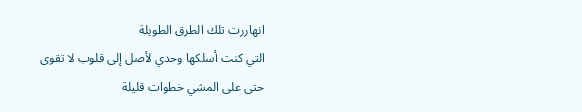انهاررت تلك الطرق الطويلة
التي كنت أسلكها وحدي لأصل إلى قلوب لا تقوى
حتى على المشي خطوات قليلة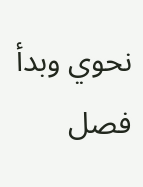نحوي وبدأ فصل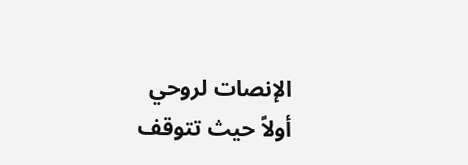الإنصات لروحي
أولاً حيث تتوقف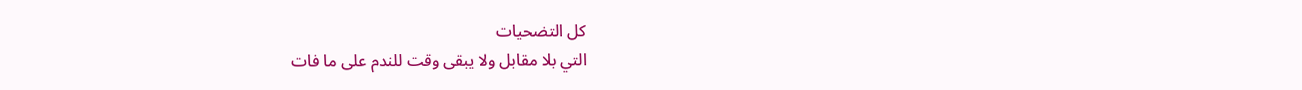كل التضحيات
التي بلا مقابل ولا يبقى وقت للندم على ما فات